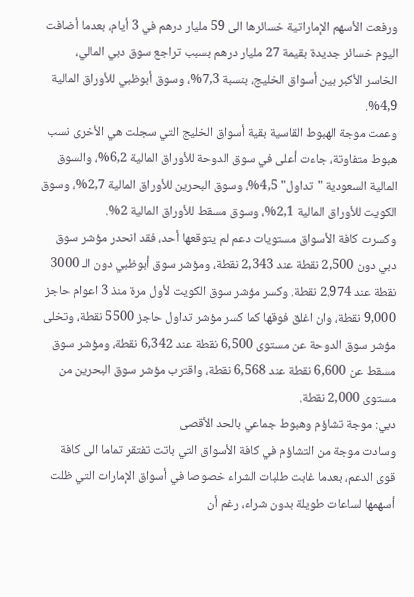ورفعت الأسهم الإماراتية خسائرها الى 59 مليار درهم في 3 أيام، بعدما أضافت اليوم خسائر جديدة بقيمة 27 مليار درهم بسبب تراجع سوق دبي المالي، الخاسر الأكبر بين أسواق الخليج، بنسبة 7,3%، وسوق أبوظبي للأوراق المالية 4,9%.
وعمت موجة الهبوط القاسية بقية أسواق الخليج التي سجلت هي الأخرى نسب هبوط متفاوتة، جاءت أعلى في سوق الدوحة للأوراق المالية 6,2%، والسوق المالية السعودية "تداول" 4,5%، وسوق البحرين للأوراق المالية 2,7%، وسوق الكويت للأوراق المالية 2,1%، وسوق مسقط للأوراق المالية 2%.
وكسرت كافة الأسواق مستويات دعم لم يتوقعها أحد، فقد انحدر مؤشر سوق دبي دون 2,500 نقطة عند 2,343 نقطة، ومؤشر سوق أبوظبي دون الـ 3000 نقطة عند 2.974 نقطة. وكسر مؤشر سوق الكويت لأول مرة منذ 3 اعوام حاجز 9,000 نقطة، وان اغلق فوقها كما كسر مؤشر تداول حاجز 5500 نقطة، وتخلى مؤشر سوق الدوحة عن مستوى 6,500 نقطة عند 6,342 نقطة، ومؤشر سوق مسقط عن 6,600 نقطة عند 6,568 نقطة، واقترب مؤشر سوق البحرين من مستوى 2,000 نقطة.
دبي: موجة تشاؤم وهبوط جماعي بالحد الأقصى
وسادت موجة من التشاؤم في كافة الأسواق التي باتت تفتقر تماما الى كافة قوى الدعم، بعدما غابت طلبات الشراء خصوصا في أسواق الإمارات التي ظلت أسهمها لساعات طويلة بدون شراء، رغم أن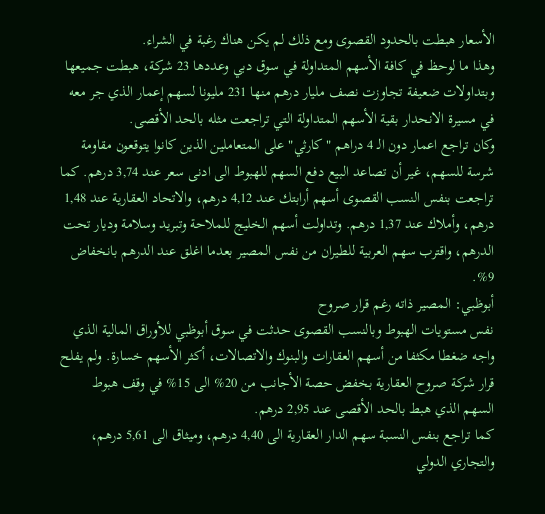الأسعار هبطت بالحدود القصوى ومع ذلك لم يكن هناك رغبة في الشراء.
وهذا ما لوحظ في كافة الأسهم المتداولة في سوق دبي وعددها 23 شركة، هبطت جميعها وبتداولات ضعيفة تجاوزت نصف مليار درهم منها 231 مليونا لسهم إعمار الذي جر معه في مسيرة الانحدار بقية الأسهم المتداولة التي تراجعت مثله بالحد الأقصى.
وكان تراجع اعمار دون الـ 4 دراهم " كارثي" على المتعاملين الذين كانوا يتوقعون مقاومة شرسة للسهم، غير أن تصاعد البيع دفع السهم للهبوط الى ادنى سعر عند 3,74 درهم. كما تراجعت بنفس النسب القصوى أسهم أرابتك عند 4,12 درهم، والاتحاد العقارية عند 1,48 درهم، وأملاك عند 1,37 درهم. وتداولت أسهم الخليج للملاحة وتبريد وسلامة وديار تحت الدرهم، واقترب سهم العربية للطيران من نفس المصير بعدما اغلق عند الدرهم بانخفاض 9%.
أبوظبي: المصير ذاته رغم قرار صروح
نفس مستويات الهبوط وبالنسب القصوى حدثت في سوق أبوظبي للأوراق المالية الذي واجه ضغطا مكثفا من أسهم العقارات والبنوك والاتصالات، أكثر الأسهم خسارة. ولم يفلح قرار شركة صروح العقارية بخفض حصة الأجانب من 20% الى 15% في وقف هبوط السهم الذي هبط بالحد الأقصى عند 2,95 درهم.
كما تراجع بنفس النسبة سهم الدار العقارية الى 4,40 درهم، وميثاق الى 5,61 درهم، والتجاري الدولي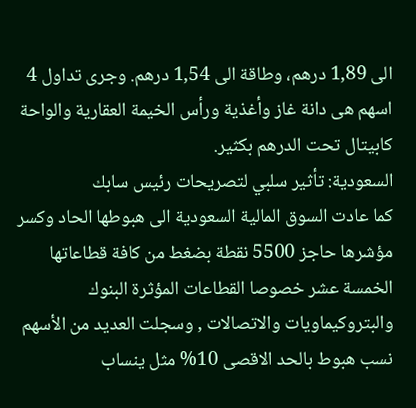الى 1,89 درهم، وطاقة الى 1,54 درهم. وجرى تداول 4 اسهم هى دانة غاز وأغذية ورأس الخيمة العقارية والواحة كابيتال تحت الدرهم بكثير.
السعودية: تأثير سلبي لتصريحات رئيس سابك
كما عادت السوق المالية السعودية الى هبوطها الحاد وكسر مؤشرها حاجز 5500 نقطة بضغط من كافة قطاعاتها الخمسة عشر خصوصا القطاعات المؤثرة البنوك والبتروكيماويات والاتصالات , وسجلت العديد من الأسهم نسب هبوط بالحد الاقصى 10% مثل ينساب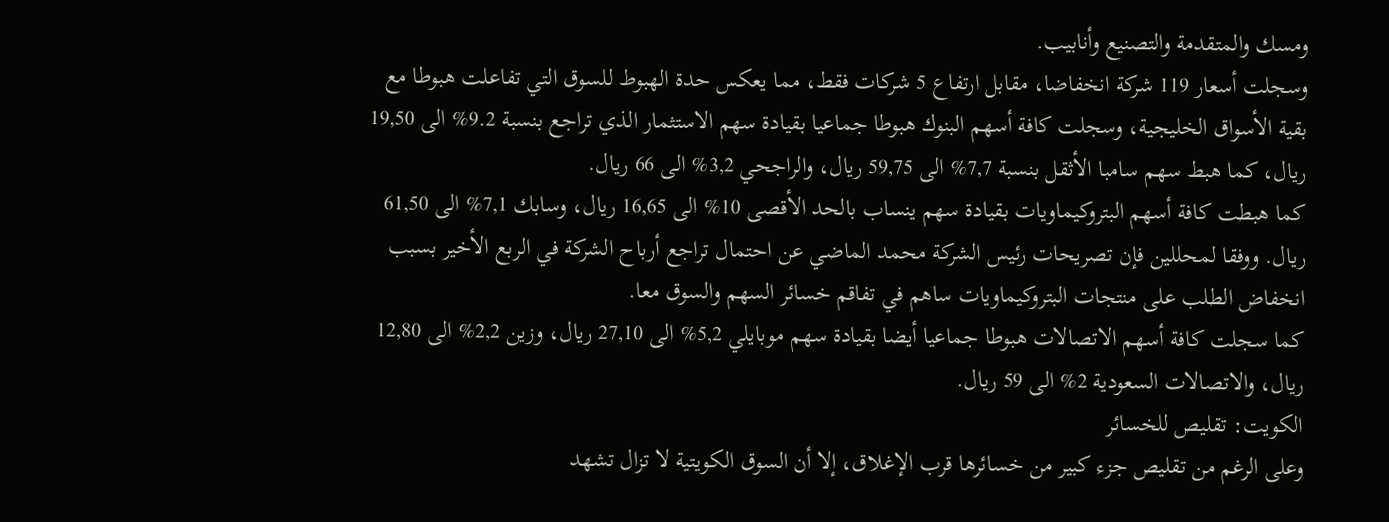ومسك والمتقدمة والتصنيع وأنابيب.
وسجلت أسعار 119 شركة انخفاضا، مقابل ارتفاع 5 شركات فقط، مما يعكس حدة الهبوط للسوق التي تفاعلت هبوطا مع بقية الأسواق الخليجية، وسجلت كافة أسهم البنوك هبوطا جماعيا بقيادة سهم الاستثمار الذي تراجع بنسبة 9.2% الى 19,50 ريال، كما هبط سهم سامبا الأثقل بنسبة 7,7% الى 59,75 ريال، والراجحي 3,2% الى 66 ريال.
كما هبطت كافة أسهم البتروكيماويات بقيادة سهم ينساب بالحد الأقصى 10% الى 16,65 ريال، وسابك 7,1% الى 61,50 ريال. ووفقا لمحللين فإن تصريحات رئيس الشركة محمد الماضي عن احتمال تراجع أرباح الشركة في الربع الأخير بسبب انخفاض الطلب على منتجات البتروكيماويات ساهم في تفاقم خسائر السهم والسوق معا.
كما سجلت كافة أسهم الاتصالات هبوطا جماعيا أيضا بقيادة سهم موبايلي 5,2% الى 27,10 ريال، وزين 2,2% الى 12,80 ريال، والاتصالات السعودية 2% الى 59 ريال.
الكويت: تقليص للخسائر
وعلى الرغم من تقليص جزء كبير من خسائرها قرب الإغلاق، إلا أن السوق الكويتية لا تزال تشهد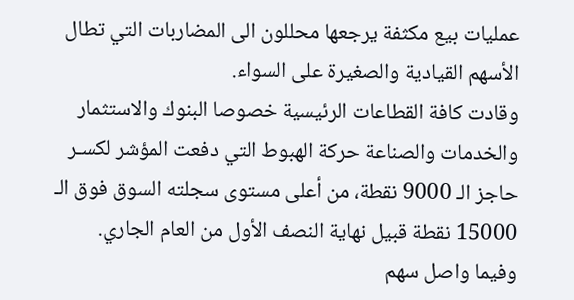عمليات بيع مكثفة يرجعها محللون الى المضاربات التي تطال الأسهم القيادية والصغيرة على السواء.
وقادت كافة القطاعات الرئيسية خصوصا البنوك والاستثمار والخدمات والصناعة حركة الهبوط التي دفعت المؤشر لكسـر حاجز الـ 9000 نقطة، من أعلى مستوى سجلته السوق فوق الـ 15000 نقطة قبيل نهاية النصف الأول من العام الجاري.
وفيما واصل سهم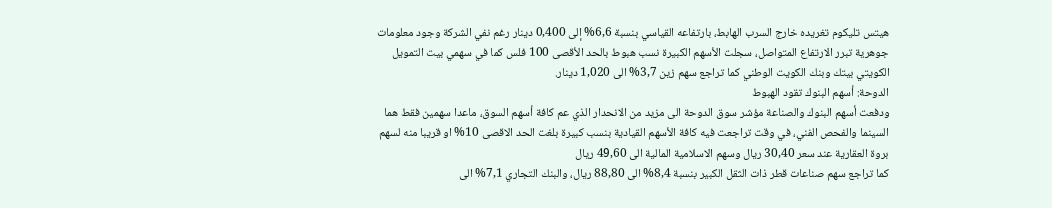هيتس تليكوم تغريده خارج السرب الهابط، بارتفاعه القياسي بنسبة 6,6% إلى 0,400 دينار رغم نفي الشركة وجود معلومات جوهرية تبرر الارتفاع المتواصل، سجلت الأسهم الكبيرة نسب هبوط بالحد الأقصى 100 فلس كما في سهمي بيت التمويل الكويتي بيتك وبنك الكويت الوطني كما تراجع سهم زين 3,7% الى 1,020 دينار.
الدوحة: أسهم البنوك تقود الهبوط
ودفعت أسهم البنوك والصناعة مؤشر سوق الدوحة الى مزيد من الانحدار الذي عم كافة أسهم السوق، ماعدا سهمين فقط هما السينما والفحص الفني، في وقت تراجعت فيه كافة الأسهم القيادية بنسب كبيرة بلغت الحد الاقصى 10% او قريبا منه لسهم بروة العقارية عند سعر 30,40 ريال وسهم الاسلامية المالية الى 49,60 ريال
كما تراجع سهم صناعات قطر ذات الثقل الكبير بنسبة 8,4% الى 88,80 ريال، والبنك التجاري 7,1% الى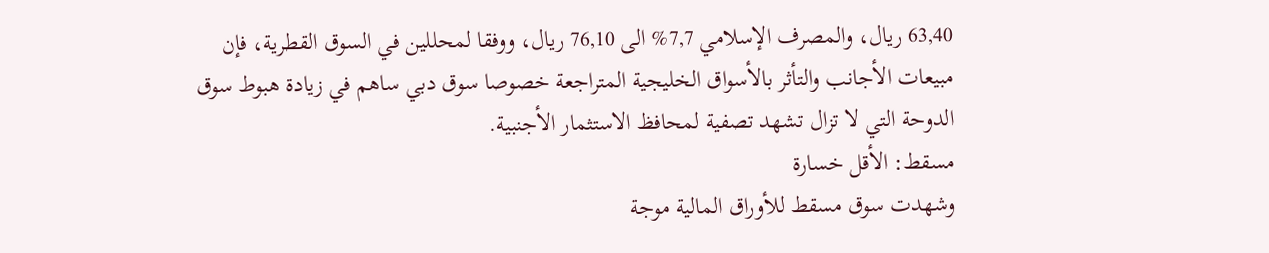63,40 ريال، والمصرف الإسلامي 7,7% الى 76,10 ريال، ووفقا لمحللين في السوق القطرية، فإن مبيعات الأجانب والتأثر بالأسواق الخليجية المتراجعة خصوصا سوق دبي ساهم في زيادة هبوط سوق الدوحة التي لا تزال تشهد تصفية لمحافظ الاستثمار الأجنبية.
مسقط: الأقل خسارة
وشهدت سوق مسقط للأوراق المالية موجة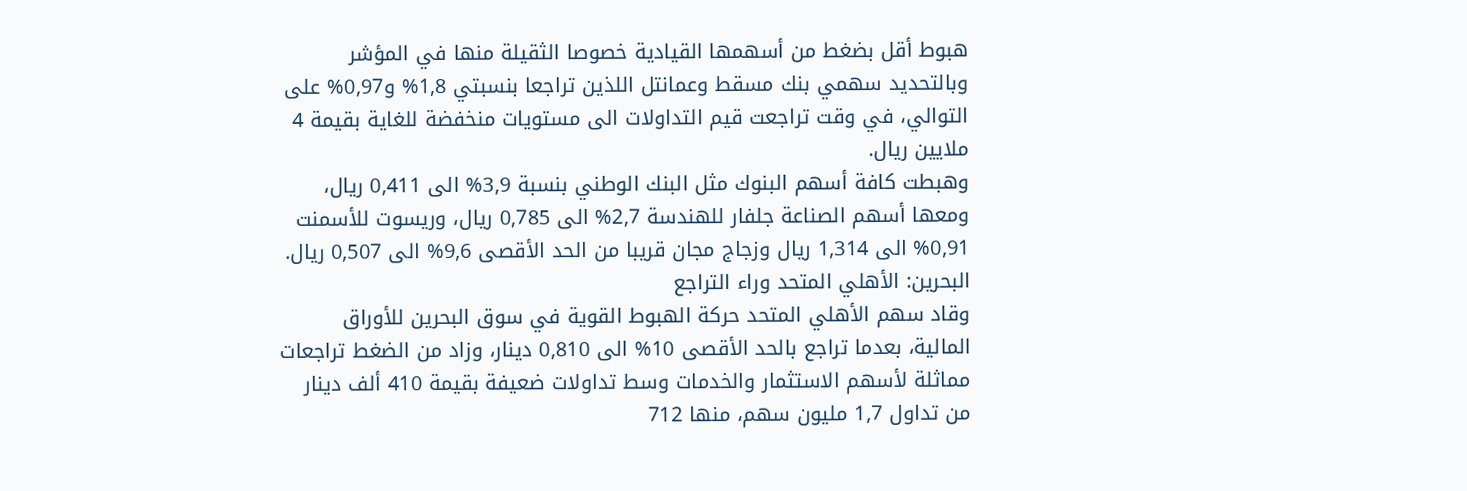هبوط أقل بضغط من أسهمها القيادية خصوصا الثقيلة منها في المؤشر وبالتحديد سهمي بنك مسقط وعمانتل اللذين تراجعا بنسبتي 1,8% و0,97% على التوالي، في وقت تراجعت قيم التداولات الى مستويات منخفضة للغاية بقيمة 4 ملايين ريال.
وهبطت كافة أسهم البنوك مثل البنك الوطني بنسبة 3,9% الى 0,411 ريال، ومعها أسهم الصناعة جلفار للهندسة 2,7% الى 0,785 ريال، وريسوت للأسمنت 0,91% الى 1,314 ريال وزجاج مجان قريبا من الحد الأقصى 9,6% الى 0,507 ريال.
البحرين: الأهلي المتحد وراء التراجع
وقاد سهم الأهلي المتحد حركة الهبوط القوية في سوق البحرين للأوراق المالية، بعدما تراجع بالحد الأقصى 10% الى 0,810 دينار، وزاد من الضغط تراجعات مماثلة لأسهم الاستثمار والخدمات وسط تداولات ضعيفة بقيمة 410 ألف دينار من تداول 1,7 مليون سهم، منها 712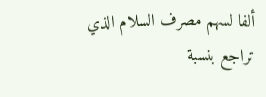ألفا لسهم مصرف السلام الذي تراجع بنسبة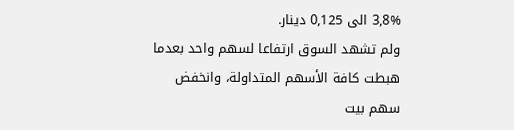3,8% الى 0,125 دينار.
ولم تشهد السوق ارتفاعا لسهم واحد بعدما هبطت كافة الأسهم المتداولة، وانخفض سهم بيت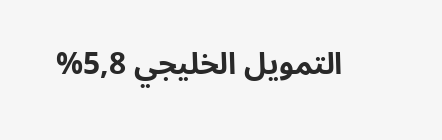التمويل الخليجي 5,8%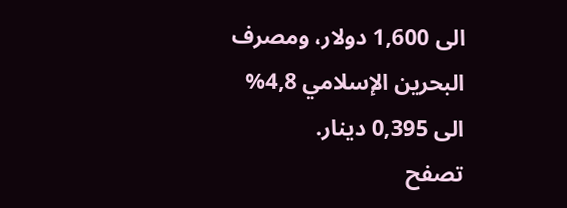الى 1,600 دولار، ومصرف البحرين الإسلامي 4,8% الى 0,395 دينار.
تصفح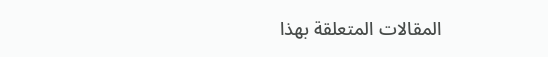المقالات المتعلقة بهذا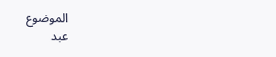الموضوع
عبد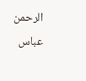الرحمن عباس